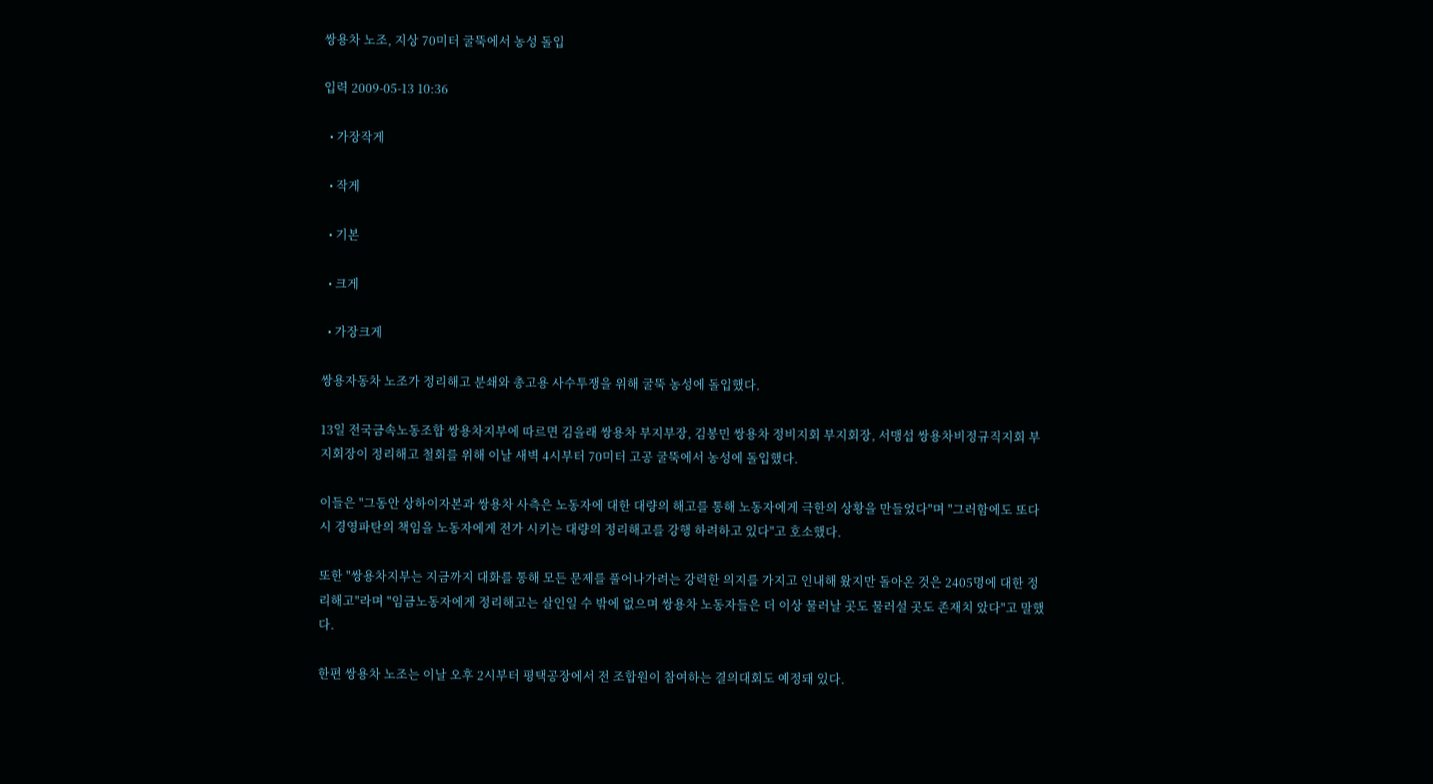쌍용차 노조, 지상 70미터 굴뚝에서 농성 돌입

입력 2009-05-13 10:36

  • 가장작게

  • 작게

  • 기본

  • 크게

  • 가장크게

쌍용자동차 노조가 정리해고 분쇄와 총고용 사수투쟁을 위해 굴뚝 농성에 돌입했다.

13일 전국금속노동조합 쌍용차지부에 따르면 김을래 쌍용차 부지부장, 김봉민 쌍용차 정비지회 부지회장, 서맹섭 쌍용차비정규직지회 부지회장이 정리해고 철회를 위해 이날 새벽 4시부터 70미터 고공 굴뚝에서 농성에 돌입했다.

이들은 "그동안 상하이자본과 쌍용차 사측은 노동자에 대한 대량의 해고를 통해 노동자에게 극한의 상황을 만들었다"며 "그러함에도 또다시 경영파탄의 책임을 노동자에게 전가 시키는 대량의 정리해고를 강행 하려하고 있다"고 호소했다.

또한 "쌍용차지부는 지금까지 대화를 통해 모든 문제를 풀어나가려는 강력한 의지를 가지고 인내해 왔지만 돌아온 것은 2405명에 대한 정리해고"라며 "임금노동자에게 정리해고는 살인일 수 밖에 없으며 쌍용차 노동자들은 더 이상 물러날 곳도 물러설 곳도 존재치 았다"고 말했다.

한편 쌍용차 노조는 이날 오후 2시부터 평택공장에서 전 조합원이 참여하는 결의대회도 예정돼 있다.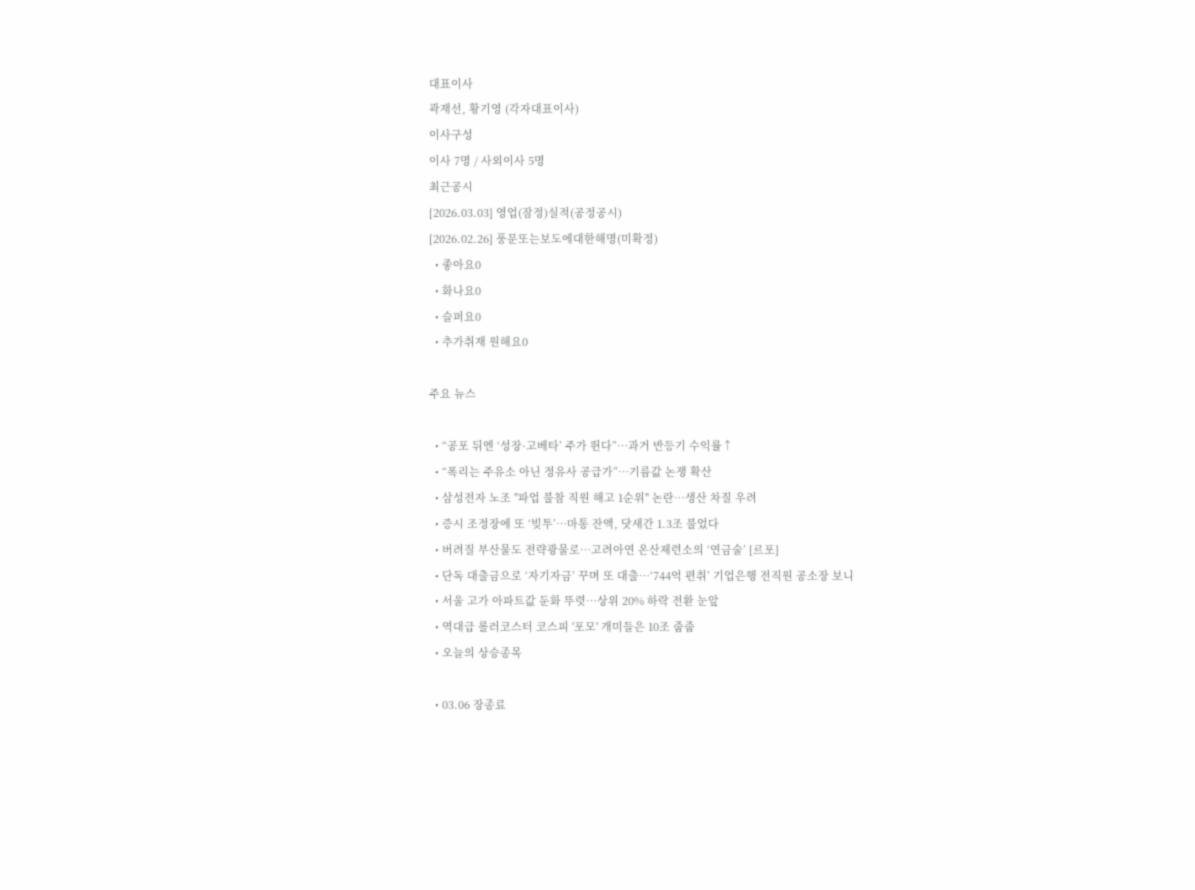대표이사
곽재선, 황기영 (각자대표이사)
이사구성
이사 7명 / 사외이사 5명
최근공시
[2026.03.03] 영업(잠정)실적(공정공시)
[2026.02.26] 풍문또는보도에대한해명(미확정)
  • 좋아요0
  • 화나요0
  • 슬퍼요0
  • 추가취재 원해요0

주요 뉴스

  • “공포 뒤엔 ‘성장·고베타’ 주가 뛴다”⋯과거 반등기 수익률↑
  • “폭리는 주유소 아닌 정유사 공급가”…기름값 논쟁 확산
  • 삼성전자 노조 "파업 불참 직원 해고 1순위" 논란…생산 차질 우려
  • 증시 조정장에 또 ‘빚투’…마통 잔액, 닷새간 1.3조 불었다
  • 버려질 부산물도 전략광물로…고려아연 온산제련소의 ‘연금술’ [르포]
  • 단독 대출금으로 ‘자기자금’ 꾸며 또 대출…‘744억 편취’ 기업은행 전직원 공소장 보니
  • 서울 고가 아파트값 둔화 뚜렷⋯상위 20% 하락 전환 눈앞
  • 역대급 롤러코스터 코스피 '포모' 개미들은 10조 줍줍
  • 오늘의 상승종목

  • 03.06 장종료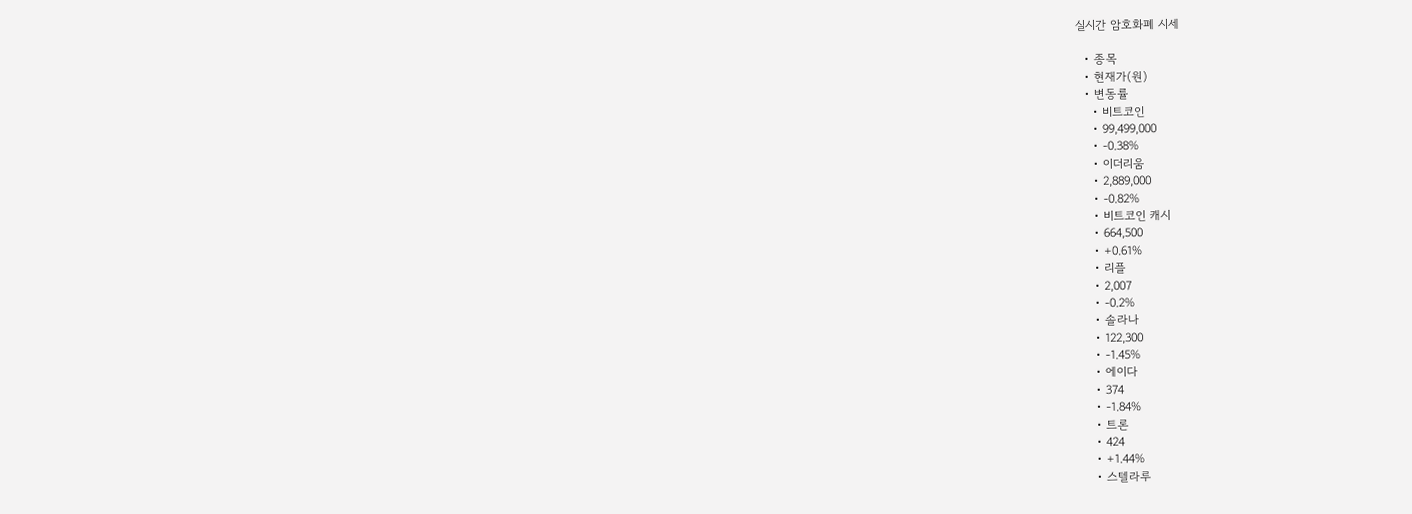실시간 암호화폐 시세

  • 종목
  • 현재가(원)
  • 변동률
    • 비트코인
    • 99,499,000
    • -0.38%
    • 이더리움
    • 2,889,000
    • -0.82%
    • 비트코인 캐시
    • 664,500
    • +0.61%
    • 리플
    • 2,007
    • -0.2%
    • 솔라나
    • 122,300
    • -1.45%
    • 에이다
    • 374
    • -1.84%
    • 트론
    • 424
    • +1.44%
    • 스텔라루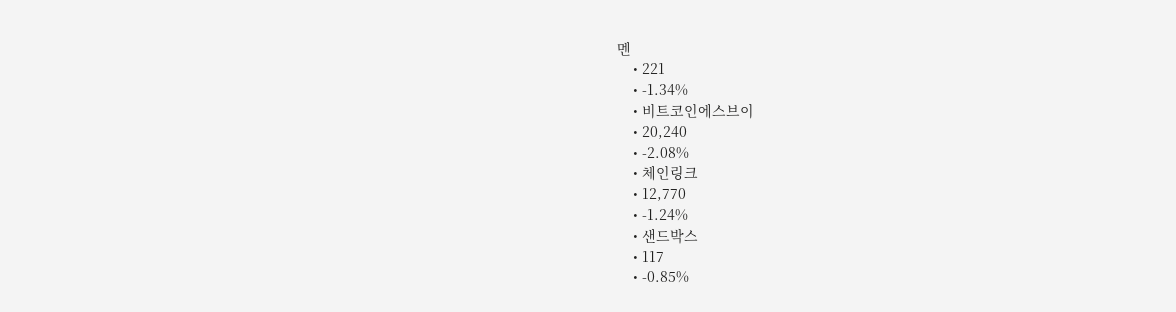멘
    • 221
    • -1.34%
    • 비트코인에스브이
    • 20,240
    • -2.08%
    • 체인링크
    • 12,770
    • -1.24%
    • 샌드박스
    • 117
    • -0.85%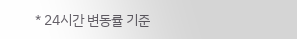* 24시간 변동률 기준